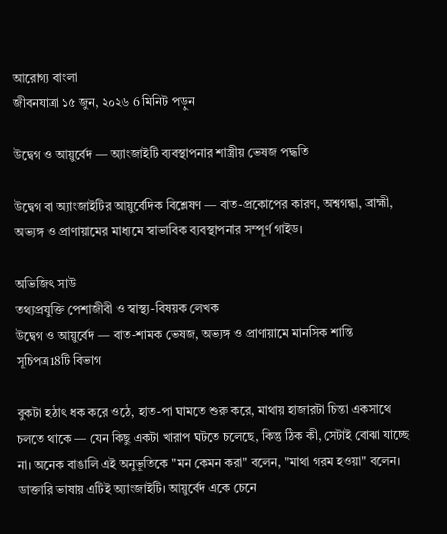আরোগ্য বাংলা
জীবনযাত্রা ১৫ জুন, ২০২৬ 6 মিনিট পড়ুন

উদ্বেগ ও আয়ুর্বেদ — অ্যাংজাইটি ব্যবস্থাপনার শাস্ত্রীয় ভেষজ পদ্ধতি

উদ্বেগ বা অ্যাংজাইটির আয়ুর্বেদিক বিশ্লেষণ — বাত-প্রকোপের কারণ, অশ্বগন্ধা, ব্রাহ্মী, অভ্যঙ্গ ও প্রাণায়ামের মাধ্যমে স্বাভাবিক ব্যবস্থাপনার সম্পূর্ণ গাইড।

অভিজিৎ সাউ
তথ্যপ্রযুক্তি পেশাজীবী ও স্বাস্থ্য-বিষয়ক লেখক
উদ্বেগ ও আয়ুর্বেদ — বাত-শামক ভেষজ, অভ্যঙ্গ ও প্রাণায়ামে মানসিক শান্তি
সূচিপত্র18টি বিভাগ

বুকটা হঠাৎ ধক করে ওঠে, হাত-পা ঘামতে শুরু করে, মাথায় হাজারটা চিন্তা একসাথে চলতে থাকে — যেন কিছু একটা খারাপ ঘটতে চলেছে, কিন্তু ঠিক কী, সেটাই বোঝা যাচ্ছে না। অনেক বাঙালি এই অনুভূতিকে "মন কেমন করা" বলেন, "মাথা গরম হওয়া" বলেন। ডাক্তারি ভাষায় এটিই অ্যাংজাইটি। আয়ুর্বেদ একে চেনে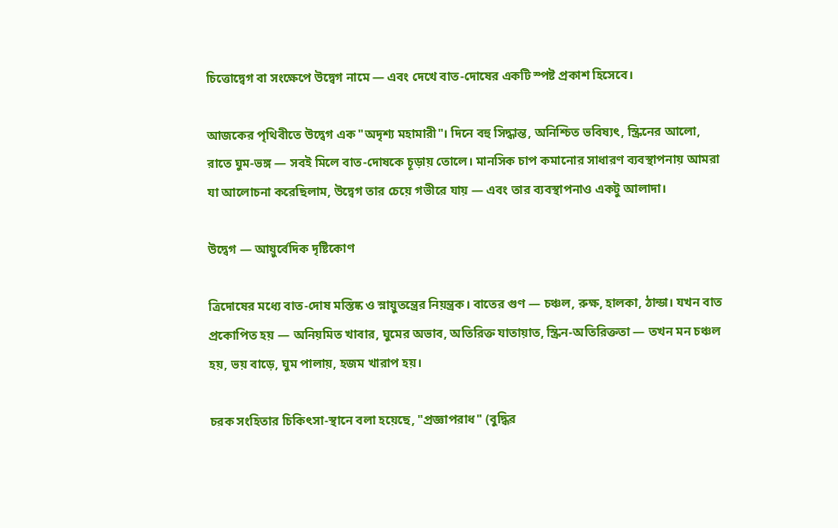চিত্তোদ্বেগ বা সংক্ষেপে উদ্বেগ নামে — এবং দেখে বাত-দোষের একটি স্পষ্ট প্রকাশ হিসেবে।

আজকের পৃথিবীতে উদ্বেগ এক "অদৃশ্য মহামারী"। দিনে বহু সিদ্ধান্ত, অনিশ্চিত ভবিষ্যৎ, স্ক্রিনের আলো, রাতে ঘুম-ভঙ্গ — সবই মিলে বাত-দোষকে চূড়ায় তোলে। মানসিক চাপ কমানোর সাধারণ ব্যবস্থাপনায় আমরা যা আলোচনা করেছিলাম, উদ্বেগ তার চেয়ে গভীরে যায় — এবং তার ব্যবস্থাপনাও একটু আলাদা।

উদ্বেগ — আয়ুর্বেদিক দৃষ্টিকোণ

ত্রিদোষের মধ্যে বাত-দোষ মস্তিষ্ক ও স্নায়ুতন্ত্রের নিয়ন্ত্রক। বাতের গুণ — চঞ্চল, রুক্ষ, হালকা, ঠান্ডা। যখন বাত প্রকোপিত হয় — অনিয়মিত খাবার, ঘুমের অভাব, অতিরিক্ত যাতায়াত, স্ক্রিন-অতিরিক্ততা — তখন মন চঞ্চল হয়, ভয় বাড়ে, ঘুম পালায়, হজম খারাপ হয়।

চরক সংহিতার চিকিৎসা-স্থানে বলা হয়েছে, "প্রজ্ঞাপরাধ" (বুদ্ধির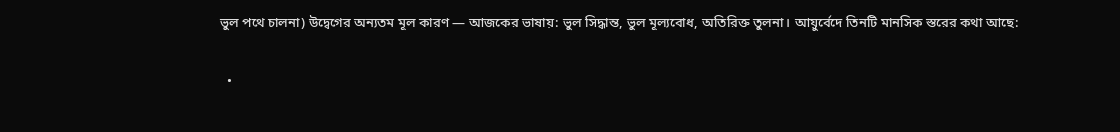ভুল পথে চালনা) উদ্বেগের অন্যতম মূল কারণ — আজকের ভাষায়: ভুল সিদ্ধান্ত, ভুল মূল্যবোধ, অতিরিক্ত তুলনা। আয়ুর্বেদে তিনটি মানসিক স্তরের কথা আছে:

  •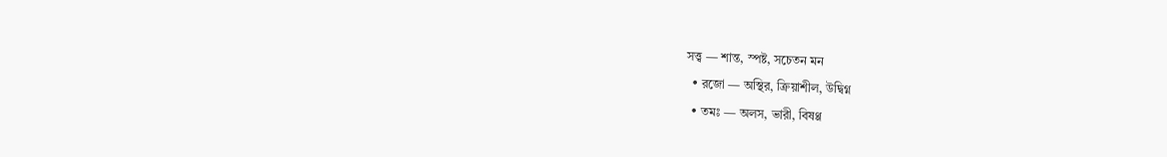সত্ত্ব — শান্ত, স্পষ্ট, সচেতন মন
  • রজো — অস্থির, ক্রিয়াশীল, উদ্বিগ্ন
  • তমঃ — অলস, ভারী, বিষণ্ণ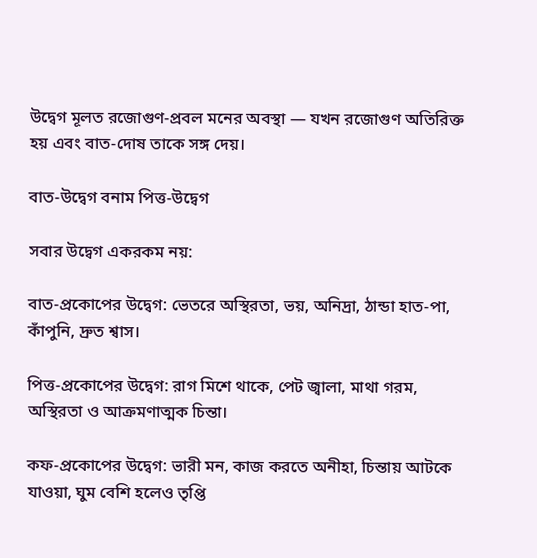উদ্বেগ মূলত রজোগুণ-প্রবল মনের অবস্থা — যখন রজোগুণ অতিরিক্ত হয় এবং বাত-দোষ তাকে সঙ্গ দেয়।

বাত-উদ্বেগ বনাম পিত্ত-উদ্বেগ

সবার উদ্বেগ একরকম নয়:

বাত-প্রকোপের উদ্বেগ: ভেতরে অস্থিরতা, ভয়, অনিদ্রা, ঠান্ডা হাত-পা, কাঁপুনি, দ্রুত শ্বাস।

পিত্ত-প্রকোপের উদ্বেগ: রাগ মিশে থাকে, পেট জ্বালা, মাথা গরম, অস্থিরতা ও আক্রমণাত্মক চিন্তা।

কফ-প্রকোপের উদ্বেগ: ভারী মন, কাজ করতে অনীহা, চিন্তায় আটকে যাওয়া, ঘুম বেশি হলেও তৃপ্তি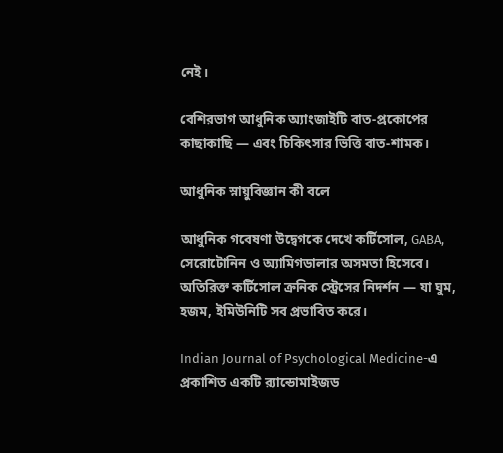নেই।

বেশিরভাগ আধুনিক অ্যাংজাইটি বাত-প্রকোপের কাছাকাছি — এবং চিকিৎসার ভিত্তি বাত-শামক।

আধুনিক স্নায়ুবিজ্ঞান কী বলে

আধুনিক গবেষণা উদ্বেগকে দেখে কর্টিসোল, GABA, সেরোটোনিন ও অ্যামিগডালার অসমতা হিসেবে। অতিরিক্ত কর্টিসোল ক্রনিক স্ট্রেসের নিদর্শন — যা ঘুম, হজম, ইমিউনিটি সব প্রভাবিত করে।

Indian Journal of Psychological Medicine-এ প্রকাশিত একটি র‍্যান্ডোমাইজড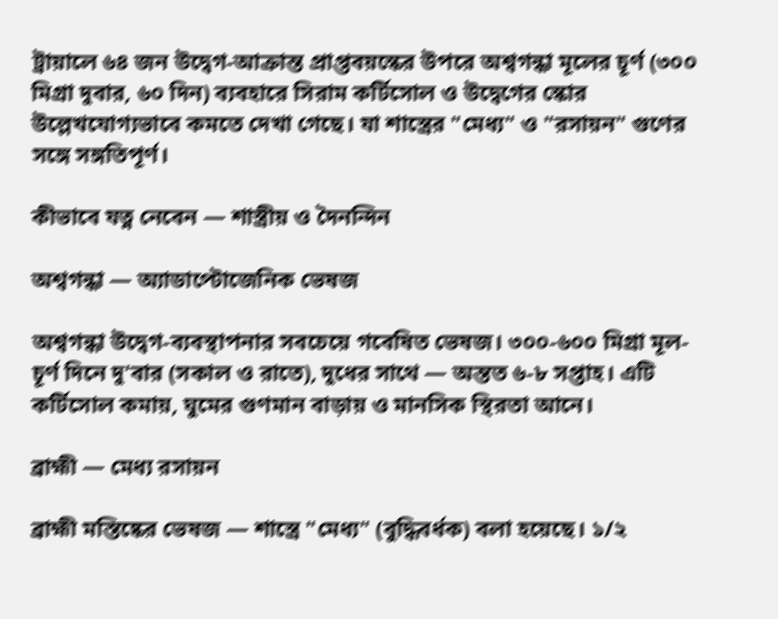ট্রায়ালে ৬৪ জন উদ্বেগ-আক্রান্ত প্রাপ্তবয়স্কের উপরে অশ্বগন্ধা মূলের চূর্ণ (৩০০ মিগ্রা দুবার, ৬০ দিন) ব্যবহারে সিরাম কর্টিসোল ও উদ্বেগের স্কোর উল্লেখযোগ্যভাবে কমতে দেখা গেছে। যা শাস্ত্রের "মেধ্য" ও "রসায়ন" গুণের সঙ্গে সঙ্গতিপূর্ণ।

কীভাবে যত্ন নেবেন — শাস্ত্রীয় ও দৈনন্দিন

অশ্বগন্ধা — অ্যাডাপ্টোজেনিক ভেষজ

অশ্বগন্ধা উদ্বেগ-ব্যবস্থাপনার সবচেয়ে গবেষিত ভেষজ। ৩০০-৬০০ মিগ্রা মূল-চূর্ণ দিনে দু'বার (সকাল ও রাতে), দুধের সাথে — অন্তত ৬-৮ সপ্তাহ। এটি কর্টিসোল কমায়, ঘুমের গুণমান বাড়ায় ও মানসিক স্থিরতা আনে।

ব্রাহ্মী — মেধ্য রসায়ন

ব্রাহ্মী মস্তিষ্কের ভেষজ — শাস্ত্রে "মেধ্য" (বুদ্ধিবর্ধক) বলা হয়েছে। ১/২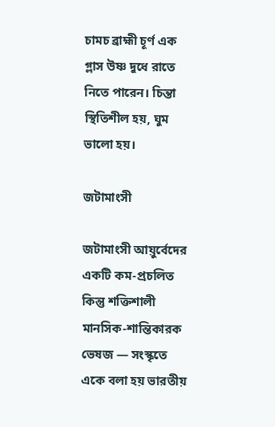চামচ ব্রাহ্মী চূর্ণ এক গ্লাস উষ্ণ দুধে রাতে নিতে পারেন। চিন্তা স্থিতিশীল হয়, ঘুম ভালো হয়।

জটামাংসী

জটামাংসী আয়ুর্বেদের একটি কম-প্রচলিত কিন্তু শক্তিশালী মানসিক-শান্তিকারক ভেষজ — সংস্কৃতে একে বলা হয় ভারতীয়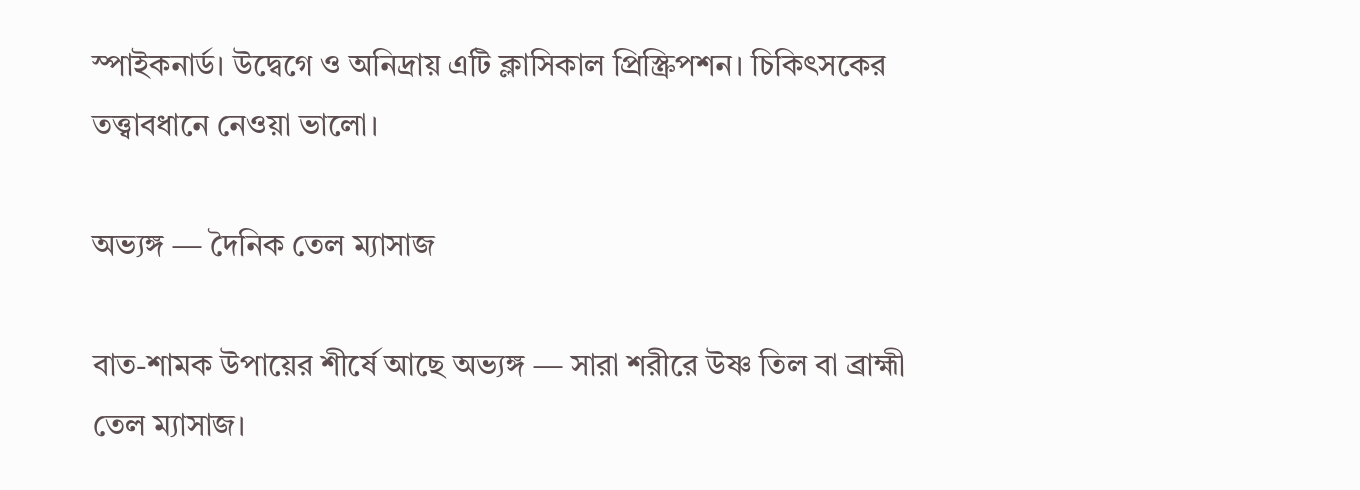স্পাইকনার্ড। উদ্বেগে ও অনিদ্রায় এটি ক্লাসিকাল প্রিস্ক্রিপশন। চিকিৎসকের তত্ত্বাবধানে নেওয়া ভালো।

অভ্যঙ্গ — দৈনিক তেল ম্যাসাজ

বাত-শামক উপায়ের শীর্ষে আছে অভ্যঙ্গ — সারা শরীরে উষ্ণ তিল বা ব্রাহ্মী তেল ম্যাসাজ।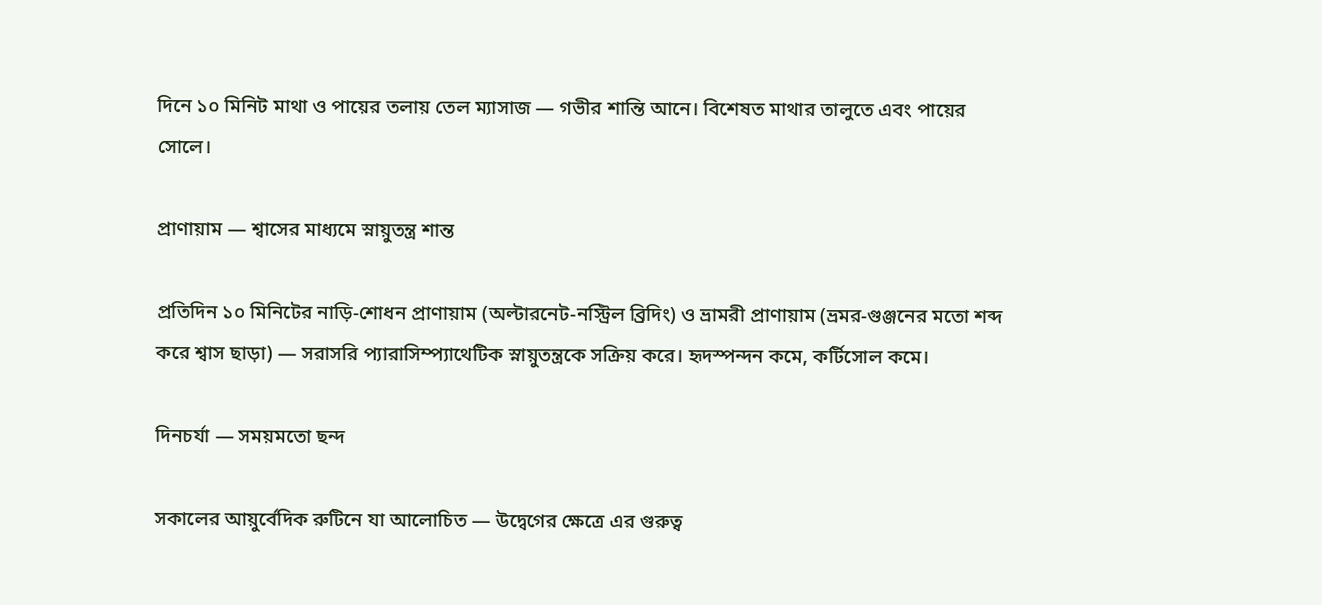দিনে ১০ মিনিট মাথা ও পায়ের তলায় তেল ম্যাসাজ — গভীর শান্তি আনে। বিশেষত মাথার তালুতে এবং পায়ের সোলে।

প্রাণায়াম — শ্বাসের মাধ্যমে স্নায়ুতন্ত্র শান্ত

প্রতিদিন ১০ মিনিটের নাড়ি-শোধন প্রাণায়াম (অল্টারনেট-নস্ট্রিল ব্রিদিং) ও ভ্রামরী প্রাণায়াম (ভ্রমর-গুঞ্জনের মতো শব্দ করে শ্বাস ছাড়া) — সরাসরি প্যারাসিম্প্যাথেটিক স্নায়ুতন্ত্রকে সক্রিয় করে। হৃদস্পন্দন কমে, কর্টিসোল কমে।

দিনচর্যা — সময়মতো ছন্দ

সকালের আয়ুর্বেদিক রুটিনে যা আলোচিত — উদ্বেগের ক্ষেত্রে এর গুরুত্ব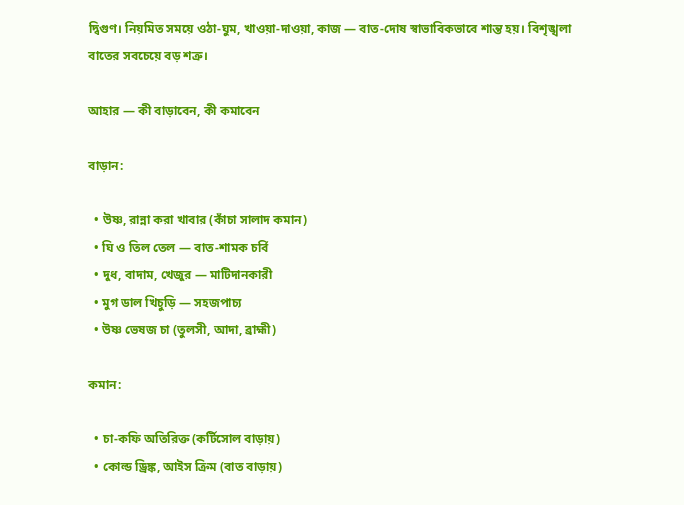দ্বিগুণ। নিয়মিত সময়ে ওঠা-ঘুম, খাওয়া-দাওয়া, কাজ — বাত-দোষ স্বাভাবিকভাবে শান্ত হয়। বিশৃঙ্খলা বাতের সবচেয়ে বড় শত্রু।

আহার — কী বাড়াবেন, কী কমাবেন

বাড়ান:

  • উষ্ণ, রান্না করা খাবার (কাঁচা সালাদ কমান)
  • ঘি ও তিল তেল — বাত-শামক চর্বি
  • দুধ, বাদাম, খেজুর — মাটিদানকারী
  • মুগ ডাল খিচুড়ি — সহজপাচ্য
  • উষ্ণ ভেষজ চা (তুলসী, আদা, ব্রাহ্মী)

কমান:

  • চা-কফি অতিরিক্ত (কর্টিসোল বাড়ায়)
  • কোল্ড ড্রিঙ্ক, আইস ক্রিম (বাত বাড়ায়)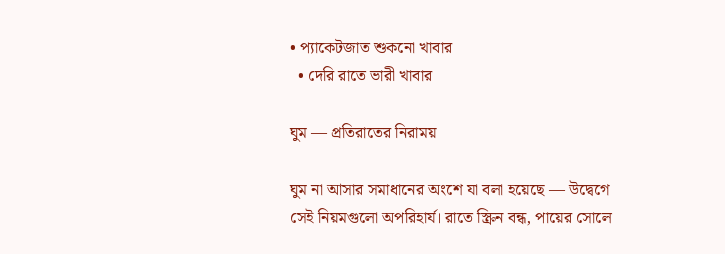• প্যাকেটজাত শুকনো খাবার
  • দেরি রাতে ভারী খাবার

ঘুম — প্রতিরাতের নিরাময়

ঘুম না আসার সমাধানের অংশে যা বলা হয়েছে — উদ্বেগে সেই নিয়মগুলো অপরিহার্য। রাতে স্ক্রিন বন্ধ, পায়ের সোলে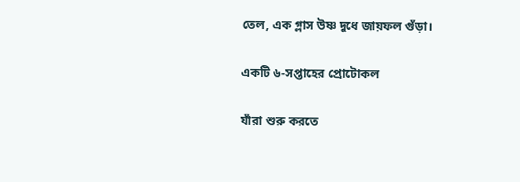তেল, এক গ্লাস উষ্ণ দুধে জায়ফল গুঁড়া।

একটি ৬-সপ্তাহের প্রোটোকল

যাঁরা শুরু করতে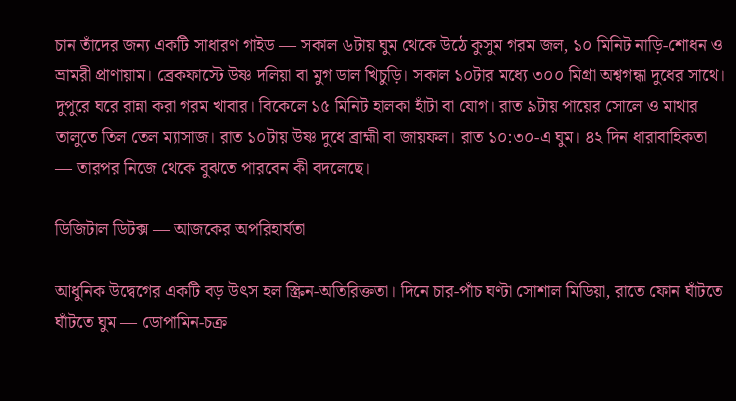চান তাঁদের জন্য একটি সাধারণ গাইড — সকাল ৬টায় ঘুম থেকে উঠে কুসুম গরম জল, ১০ মিনিট নাড়ি-শোধন ও ভ্রামরী প্রাণায়াম। ব্রেকফাস্টে উষ্ণ দলিয়া বা মুগ ডাল খিচুড়ি। সকাল ১০টার মধ্যে ৩০০ মিগ্রা অশ্বগন্ধা দুধের সাথে। দুপুরে ঘরে রান্না করা গরম খাবার। বিকেলে ১৫ মিনিট হালকা হাঁটা বা যোগ। রাত ৯টায় পায়ের সোলে ও মাথার তালুতে তিল তেল ম্যাসাজ। রাত ১০টায় উষ্ণ দুধে ব্রাহ্মী বা জায়ফল। রাত ১০:৩০-এ ঘুম। ৪২ দিন ধারাবাহিকতা — তারপর নিজে থেকে বুঝতে পারবেন কী বদলেছে।

ডিজিটাল ডিটক্স — আজকের অপরিহার্যতা

আধুনিক উদ্বেগের একটি বড় উৎস হল স্ক্রিন-অতিরিক্ততা। দিনে চার-পাঁচ ঘণ্টা সোশাল মিডিয়া, রাতে ফোন ঘাঁটতে ঘাঁটতে ঘুম — ডোপামিন-চক্র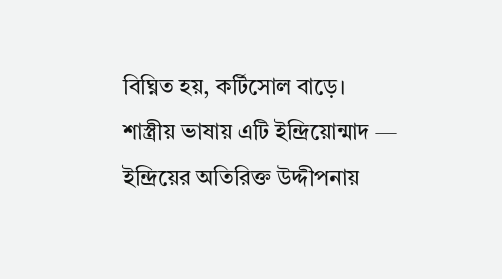বিঘ্নিত হয়, কর্টিসোল বাড়ে। শাস্ত্রীয় ভাষায় এটি ইন্দ্রিয়োন্মাদ — ইন্দ্রিয়ের অতিরিক্ত উদ্দীপনায়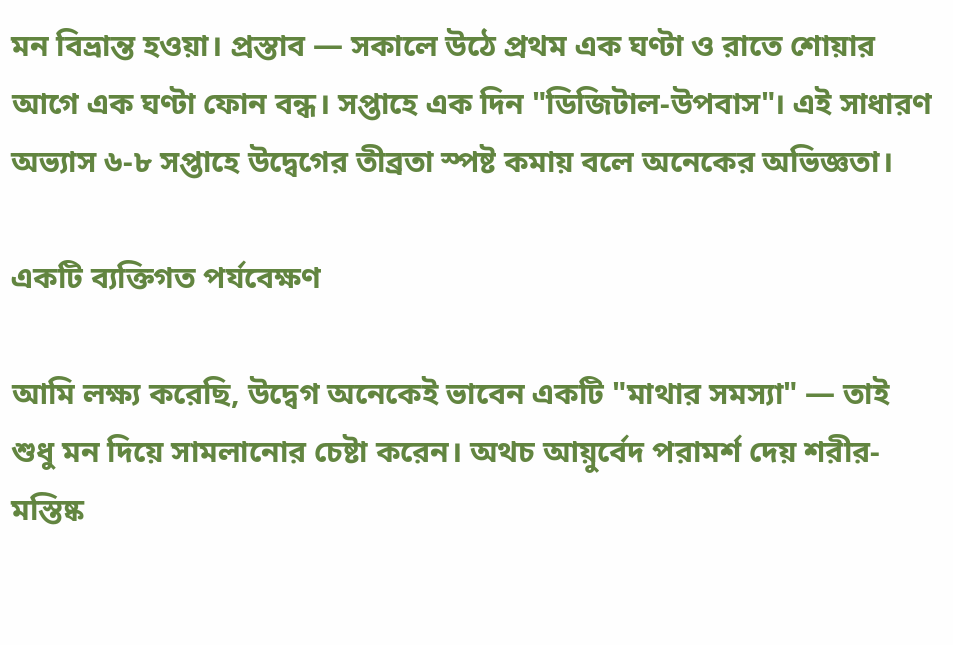মন বিভ্রান্ত হওয়া। প্রস্তাব — সকালে উঠে প্রথম এক ঘণ্টা ও রাতে শোয়ার আগে এক ঘণ্টা ফোন বন্ধ। সপ্তাহে এক দিন "ডিজিটাল-উপবাস"। এই সাধারণ অভ্যাস ৬-৮ সপ্তাহে উদ্বেগের তীব্রতা স্পষ্ট কমায় বলে অনেকের অভিজ্ঞতা।

একটি ব্যক্তিগত পর্যবেক্ষণ

আমি লক্ষ্য করেছি, উদ্বেগ অনেকেই ভাবেন একটি "মাথার সমস্যা" — তাই শুধু মন দিয়ে সামলানোর চেষ্টা করেন। অথচ আয়ুর্বেদ পরামর্শ দেয় শরীর-মস্তিষ্ক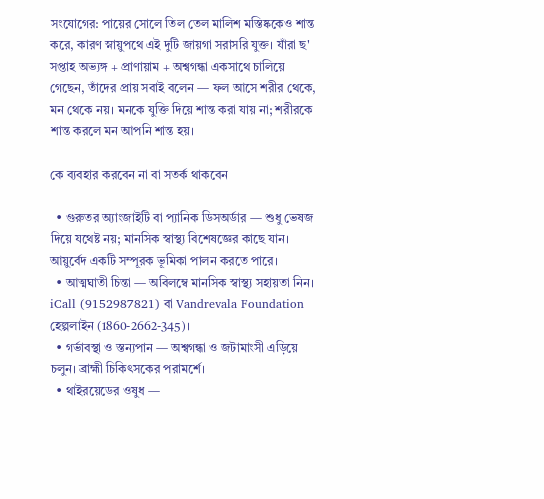সংযোগের: পায়ের সোলে তিল তেল মালিশ মস্তিষ্ককেও শান্ত করে, কারণ স্নায়ুপথে এই দুটি জায়গা সরাসরি যুক্ত। যাঁরা ছ' সপ্তাহ অভ্যঙ্গ + প্রাণায়াম + অশ্বগন্ধা একসাথে চালিয়ে গেছেন, তাঁদের প্রায় সবাই বলেন — ফল আসে শরীর থেকে, মন থেকে নয়। মনকে যুক্তি দিয়ে শান্ত করা যায় না; শরীরকে শান্ত করলে মন আপনি শান্ত হয়।

কে ব্যবহার করবেন না বা সতর্ক থাকবেন

  • গুরুতর অ্যাংজাইটি বা প্যানিক ডিসঅর্ডার — শুধু ভেষজ দিয়ে যথেষ্ট নয়; মানসিক স্বাস্থ্য বিশেষজ্ঞের কাছে যান। আয়ুর্বেদ একটি সম্পূরক ভূমিকা পালন করতে পারে।
  • আত্মঘাতী চিন্তা — অবিলম্বে মানসিক স্বাস্থ্য সহায়তা নিন। iCall (9152987821) বা Vandrevala Foundation হেল্পলাইন (1860-2662-345)।
  • গর্ভাবস্থা ও স্তন্যপান — অশ্বগন্ধা ও জটামাংসী এড়িয়ে চলুন। ব্রাহ্মী চিকিৎসকের পরামর্শে।
  • থাইরয়েডের ওষুধ —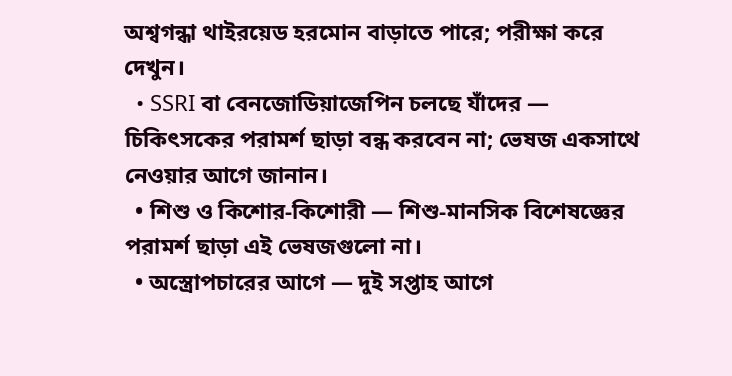অশ্বগন্ধা থাইরয়েড হরমোন বাড়াতে পারে; পরীক্ষা করে দেখুন।
  • SSRI বা বেনজোডিয়াজেপিন চলছে যাঁদের — চিকিৎসকের পরামর্শ ছাড়া বন্ধ করবেন না; ভেষজ একসাথে নেওয়ার আগে জানান।
  • শিশু ও কিশোর-কিশোরী — শিশু-মানসিক বিশেষজ্ঞের পরামর্শ ছাড়া এই ভেষজগুলো না।
  • অস্ত্রোপচারের আগে — দুই সপ্তাহ আগে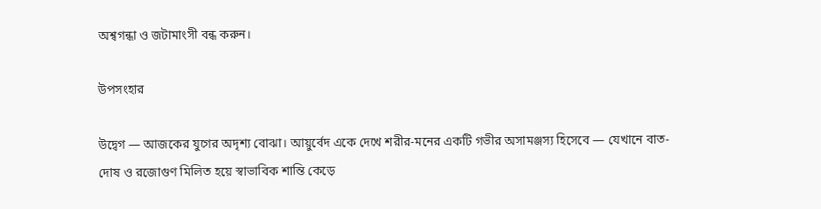অশ্বগন্ধা ও জটামাংসী বন্ধ করুন।

উপসংহার

উদ্বেগ — আজকের যুগের অদৃশ্য বোঝা। আয়ুর্বেদ একে দেখে শরীর-মনের একটি গভীর অসামঞ্জস্য হিসেবে — যেখানে বাত-দোষ ও রজোগুণ মিলিত হয়ে স্বাভাবিক শান্তি কেড়ে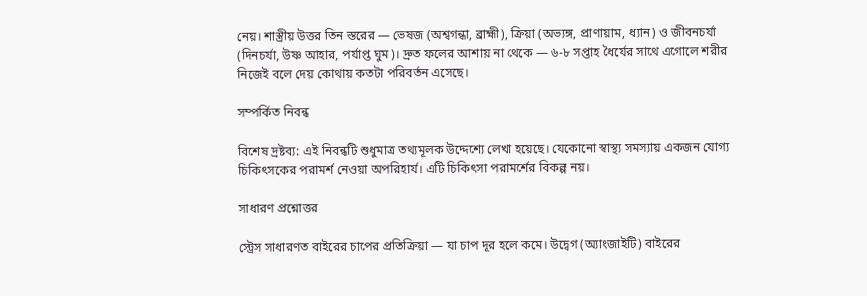নেয়। শাস্ত্রীয় উত্তর তিন স্তরের — ভেষজ (অশ্বগন্ধা, ব্রাহ্মী), ক্রিয়া (অভ্যঙ্গ, প্রাণায়াম, ধ্যান) ও জীবনচর্যা (দিনচর্যা, উষ্ণ আহার, পর্যাপ্ত ঘুম)। দ্রুত ফলের আশায় না থেকে — ৬-৮ সপ্তাহ ধৈর্যের সাথে এগোলে শরীর নিজেই বলে দেয় কোথায় কতটা পরিবর্তন এসেছে।

সম্পর্কিত নিবন্ধ

বিশেষ দ্রষ্টব্য: এই নিবন্ধটি শুধুমাত্র তথ্যমূলক উদ্দেশ্যে লেখা হয়েছে। যেকোনো স্বাস্থ্য সমস্যায় একজন যোগ্য চিকিৎসকের পরামর্শ নেওয়া অপরিহার্য। এটি চিকিৎসা পরামর্শের বিকল্প নয়।

সাধারণ প্রশ্নোত্তর

স্ট্রেস সাধারণত বাইরের চাপের প্রতিক্রিয়া — যা চাপ দূর হলে কমে। উদ্বেগ (অ্যাংজাইটি) বাইরের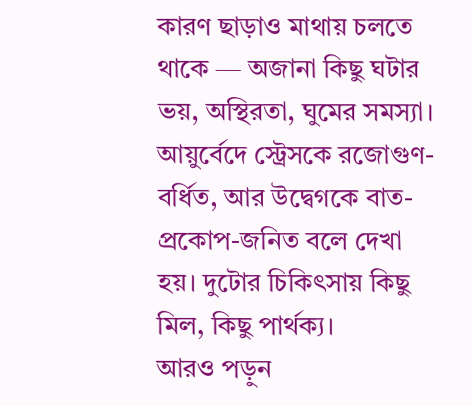কারণ ছাড়াও মাথায় চলতে থাকে — অজানা কিছু ঘটার ভয়, অস্থিরতা, ঘুমের সমস্যা। আয়ুর্বেদে স্ট্রেসকে রজোগুণ-বর্ধিত, আর উদ্বেগকে বাত-প্রকোপ-জনিত বলে দেখা হয়। দুটোর চিকিৎসায় কিছু মিল, কিছু পার্থক্য।
আরও পড়ুন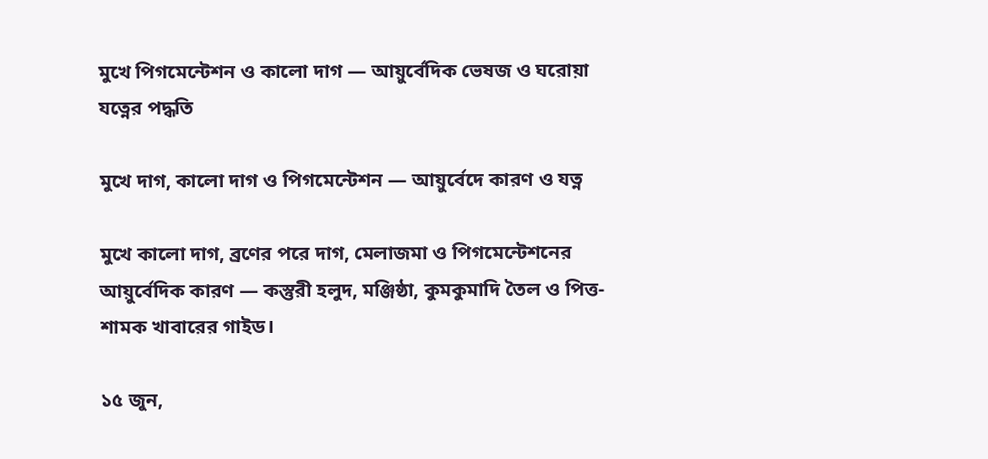মুখে পিগমেন্টেশন ও কালো দাগ — আয়ুর্বেদিক ভেষজ ও ঘরোয়া যত্নের পদ্ধতি

মুখে দাগ, কালো দাগ ও পিগমেন্টেশন — আয়ুর্বেদে কারণ ও যত্ন

মুখে কালো দাগ, ব্রণের পরে দাগ, মেলাজমা ও পিগমেন্টেশনের আয়ুর্বেদিক কারণ — কস্তুরী হলুদ, মঞ্জিষ্ঠা, কুমকুমাদি তৈল ও পিত্ত-শামক খাবারের গাইড।

১৫ জুন,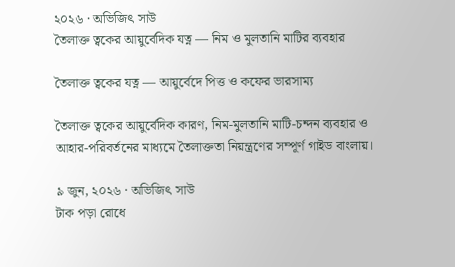২০২৬ · অভিজিৎ সাউ
তৈলাক্ত ত্বকের আয়ুর্বেদিক যত্ন — নিম ও মুলতানি মাটির ব্যবহার

তৈলাক্ত ত্বকের যত্ন — আয়ুর্বেদে পিত্ত ও কফের ভারসাম্য

তৈলাক্ত ত্বকের আয়ুর্বেদিক কারণ, নিম-মুলতানি মাটি-চন্দন ব্যবহার ও আহার-পরিবর্তনের মাধ্যমে তৈলাক্ততা নিয়ন্ত্রণের সম্পূর্ণ গাইড বাংলায়।

৯ জুন, ২০২৬ · অভিজিৎ সাউ
টাক পড়া রোধে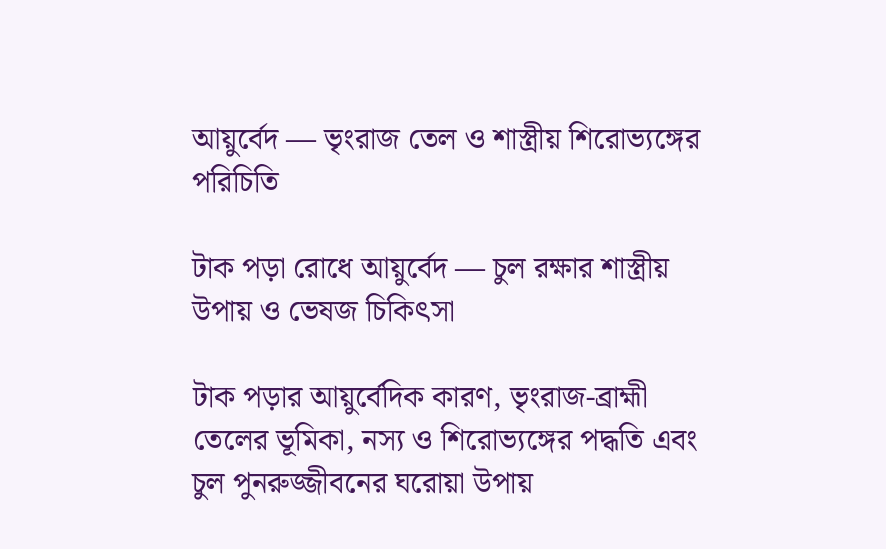আয়ুর্বেদ — ভৃংরাজ তেল ও শাস্ত্রীয় শিরোভ্যঙ্গের পরিচিতি

টাক পড়া রোধে আয়ুর্বেদ — চুল রক্ষার শাস্ত্রীয় উপায় ও ভেষজ চিকিৎসা

টাক পড়ার আয়ুর্বেদিক কারণ, ভৃংরাজ-ব্রাহ্মী তেলের ভূমিকা, নস্য ও শিরোভ্যঙ্গের পদ্ধতি এবং চুল পুনরুজ্জীবনের ঘরোয়া উপায়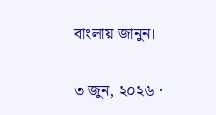বাংলায় জানুন।

৩ জুন, ২০২৬ ·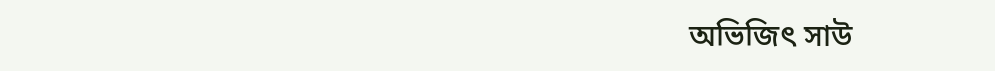অভিজিৎ সাউ